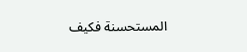المستحسنة فكيف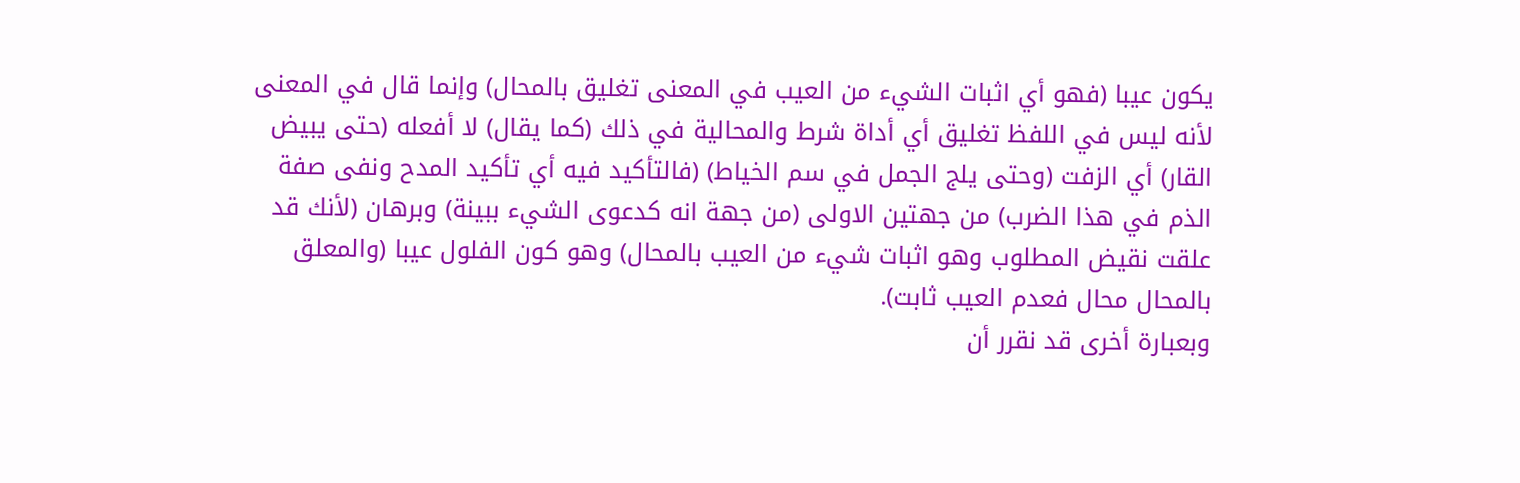يكون عيبا (فهو أي اثبات الشيء من العيب في المعنى تغليق بالمحال) وإنما قال في المعنى لأنه ليس في اللفظ تغليق أي أداة شرط والمحالية في ذلك (كما يقال) لا أفعله (حتى يبيض القار) أي الزفت (وحتى يلج الجمل في سم الخياط) (فالتأكيد فيه أي تأكيد المدح ونفى صفة الذم في هذا الضرب) من جهتين الاولى (من جهة انه كدعوى الشيء ببينة) وبرهان (لأنك قد علقت نقيض المطلوب وهو اثبات شيء من العيب بالمحال) وهو كون الفلول عيبا (والمعلق بالمحال محال فعدم العيب ثابت).
وبعبارة أخرى قد نقرر أن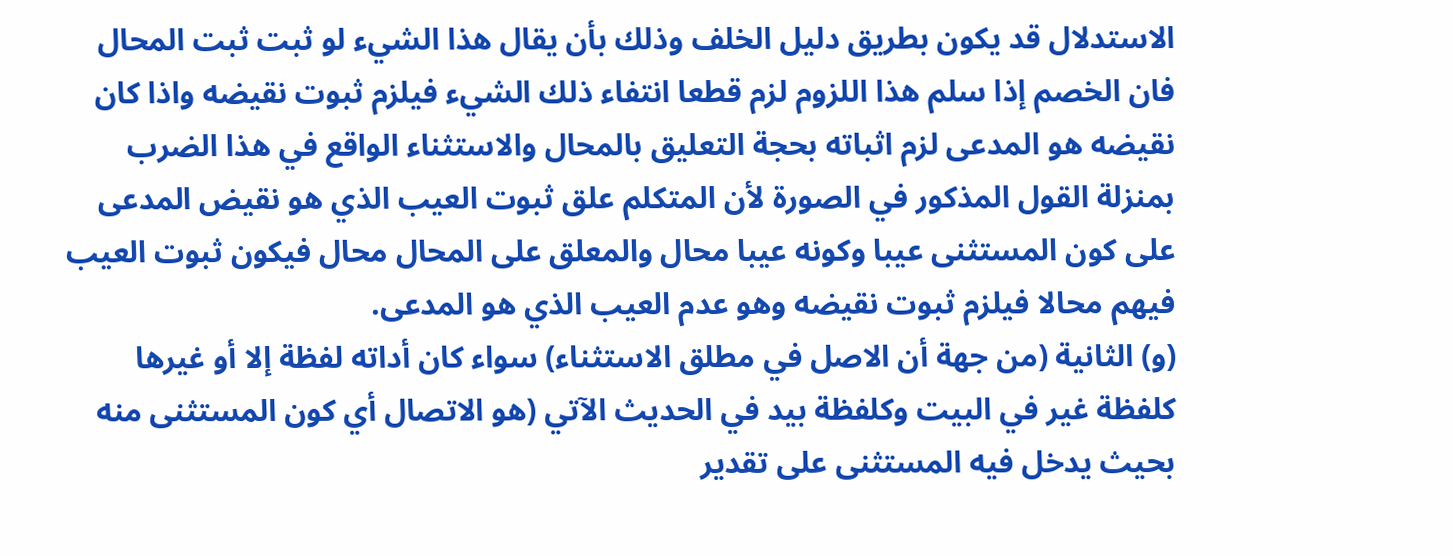الاستدلال قد يكون بطريق دليل الخلف وذلك بأن يقال هذا الشيء لو ثبت ثبت المحال فان الخصم إذا سلم هذا اللزوم لزم قطعا انتفاء ذلك الشيء فيلزم ثبوت نقيضه واذا كان نقيضه هو المدعى لزم اثباته بحجة التعليق بالمحال والاستثناء الواقع في هذا الضرب بمنزلة القول المذكور في الصورة لأن المتكلم علق ثبوت العيب الذي هو نقيض المدعى على كون المستثنى عيبا وكونه عيبا محال والمعلق على المحال محال فيكون ثبوت العيب فيهم محالا فيلزم ثبوت نقيضه وهو عدم العيب الذي هو المدعى.
(و) الثانية (من جهة أن الاصل في مطلق الاستثناء) سواء كان أداته لفظة إلا أو غيرها كلفظة غير في البيت وكلفظة بيد في الحديث الآتي (هو الاتصال أي كون المستثنى منه بحيث يدخل فيه المستثنى على تقدير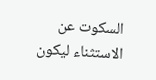السكوت عن الاستثناء ليكون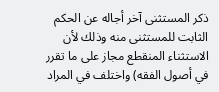ذكر المستثنى آخر أجاله عن الحكم الثابت للمستثنى منه وذلك لأن الاستثناء المنقطع مجاز على ما تقرر في أصول الفقه) واختلف في المراد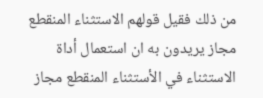من ذلك فقيل قولهم الاستثناء المنقطع مجاز يريدون به ان استعمال أداة الاستثناء في الأستثناء المنقطع مجاز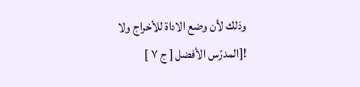وذلك لأن وضع الاداة للأخراج ولا
![المدرّس الأفضل [ ج ٧ ]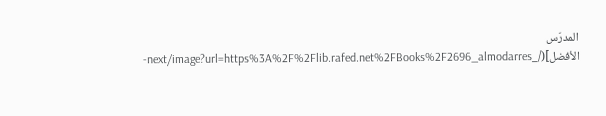المدرّس الأفضل](/_next/image?url=https%3A%2F%2Flib.rafed.net%2FBooks%2F2696_almodarres-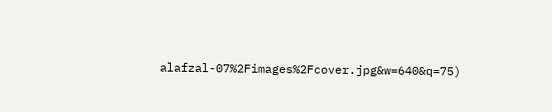alafzal-07%2Fimages%2Fcover.jpg&w=640&q=75)